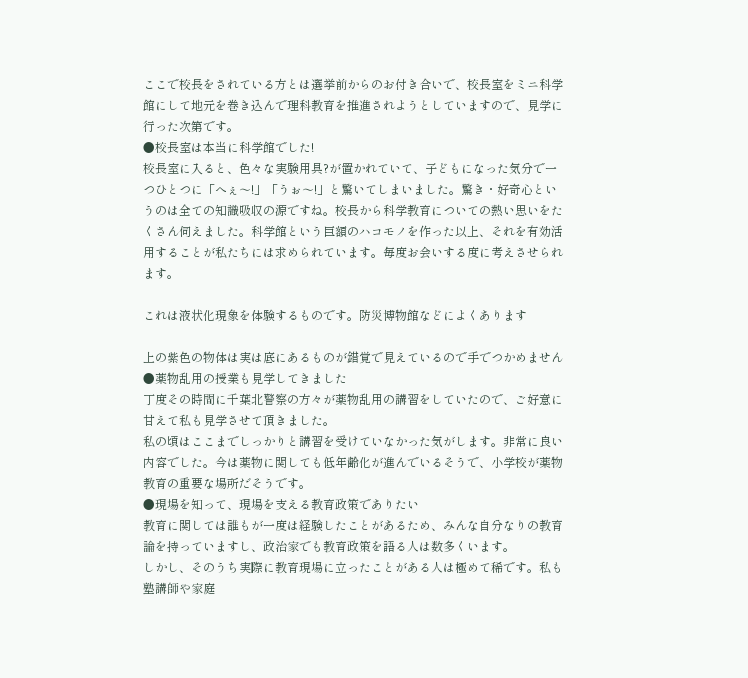ここで校長をされている方とは選挙前からのお付き合いで、校長室をミニ科学館にして地元を巻き込んで理科教育を推進されようとしていますので、見学に行った次第です。
●校長室は本当に科学館でした!
校長室に入ると、色々な実験用具?が置かれていて、子どもになった気分で一つひとつに「へぇ〜!」「うぉ〜!」と驚いてしまいました。驚き・好奇心というのは全ての知識吸収の源ですね。校長から科学教育についての熱い思いをたくさん伺えました。科学館という巨額のハコモノを作った以上、それを有効活用することが私たちには求められています。毎度お会いする度に考えさせられます。

これは液状化現象を体験するものです。防災博物館などによくあります

上の紫色の物体は実は底にあるものが錯覚で見えているので手でつかめません
●薬物乱用の授業も見学してきました
丁度その時間に千葉北警察の方々が薬物乱用の講習をしていたので、ご好意に甘えて私も見学させて頂きました。
私の頃はここまでしっかりと講習を受けていなかった気がします。非常に良い内容でした。今は薬物に関しても低年齢化が進んでいるそうで、小学校が薬物教育の重要な場所だそうです。
●現場を知って、現場を支える教育政策でありたい
教育に関しては誰もが一度は経験したことがあるため、みんな自分なりの教育論を持っていますし、政治家でも教育政策を語る人は数多くいます。
しかし、そのうち実際に教育現場に立ったことがある人は極めて稀です。私も塾講師や家庭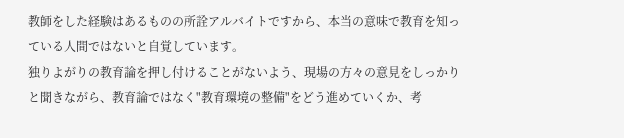教師をした経験はあるものの所詮アルバイトですから、本当の意味で教育を知っている人間ではないと自覚しています。
独りよがりの教育論を押し付けることがないよう、現場の方々の意見をしっかりと聞きながら、教育論ではなく"教育環境の整備"をどう進めていくか、考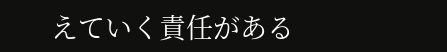えていく責任がある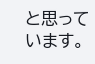と思っています。